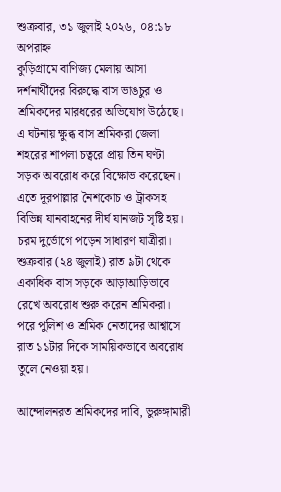শুক্রবার, ৩১ জুলাই ২০২৬, ০৪:১৮ অপরাহ্ন
কুড়িগ্রামে বাণিজ্য মেলায় আসা দর্শনার্থীদের বিরুদ্ধে বাস ভাঙচুর ও শ্রমিকদের মারধরের অভিযোগ উঠেছে। এ ঘটনায় ক্ষুব্ধ বাস শ্রমিকরা জেলা শহরের শাপলা চত্বরে প্রায় তিন ঘণ্টা সড়ক অবরোধ করে বিক্ষোভ করেছেন। এতে দূরপাল্লার নৈশকোচ ও ট্রাকসহ বিভিন্ন যানবাহনের দীর্ঘ যানজট সৃষ্টি হয়। চরম দুর্ভোগে পড়েন সাধারণ যাত্রীরা।
শুক্রবার (২৪ জুলাই) রাত ৯টা থেকে একাধিক বাস সড়কে আড়াআড়িভাবে রেখে অবরোধ শুরু করেন শ্রমিকরা। পরে পুলিশ ও শ্রমিক নেতাদের আশ্বাসে রাত ১১টার দিকে সাময়িকভাবে অবরোধ তুলে নেওয়া হয়।

আন্দোলনরত শ্রমিকদের দাবি, ভুরুঙ্গামারী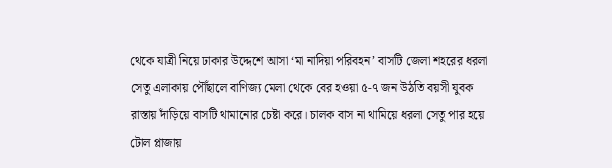থেকে যাত্রী নিয়ে ঢাকার উদ্দেশে আসা ‘মা নাদিয়া পরিবহন’ বাসটি জেলা শহরের ধরলা সেতু এলাকায় পৌঁছালে বাণিজ্য মেলা থেকে বের হওয়া ৫-৭ জন উঠতি বয়সী যুবক রাস্তায় দাঁড়িয়ে বাসটি থামানোর চেষ্টা করে। চালক বাস না থামিয়ে ধরলা সেতু পার হয়ে টোল প্লাজায়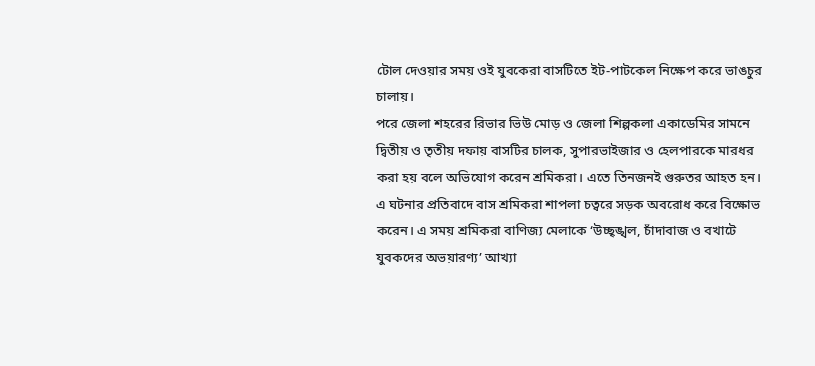টোল দেওয়ার সময় ওই যুবকেরা বাসটিতে ইট-পাটকেল নিক্ষেপ করে ভাঙচুর চালায়।
পরে জেলা শহরের রিভার ভিউ মোড় ও জেলা শিল্পকলা একাডেমির সামনে দ্বিতীয় ও তৃতীয় দফায় বাসটির চালক, সুপারভাইজার ও হেলপারকে মারধর করা হয় বলে অভিযোগ করেন শ্রমিকরা। এতে তিনজনই গুরুতর আহত হন।
এ ঘটনার প্রতিবাদে বাস শ্রমিকরা শাপলা চত্বরে সড়ক অবরোধ করে বিক্ষোভ করেন। এ সময় শ্রমিকরা বাণিজ্য মেলাকে ‘উচ্ছৃঙ্খল, চাঁদাবাজ ও বখাটে যুবকদের অভয়ারণ্য’ আখ্যা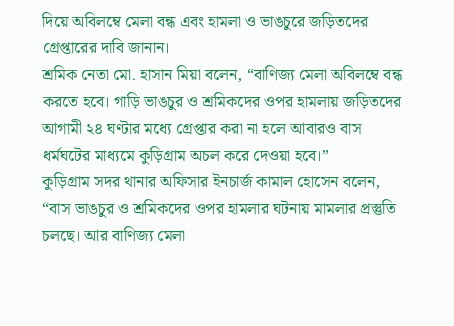দিয়ে অবিলম্বে মেলা বন্ধ এবং হামলা ও ভাঙচুরে জড়িতদের গ্রেপ্তারের দাবি জানান।
শ্রমিক নেতা মো. হাসান মিয়া বলেন, “বাণিজ্য মেলা অবিলম্বে বন্ধ করতে হবে। গাড়ি ভাঙচুর ও শ্রমিকদের ওপর হামলায় জড়িতদের আগামী ২৪ ঘণ্টার মধ্যে গ্রেপ্তার করা না হলে আবারও বাস ধর্মঘটের মাধ্যমে কুড়িগ্রাম অচল করে দেওয়া হবে।”
কুড়িগ্রাম সদর থানার অফিসার ইনচার্জ কামাল হোসেন বলেন, “বাস ভাঙচুর ও শ্রমিকদের ওপর হামলার ঘটনায় মামলার প্রস্তুতি চলছে। আর বাণিজ্য মেলা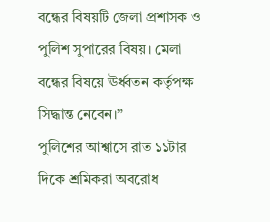বন্ধের বিষয়টি জেলা প্রশাসক ও পুলিশ সুপারের বিষয়। মেলা বন্ধের বিষয়ে ঊর্ধ্বতন কর্তৃপক্ষ সিদ্ধান্ত নেবেন।”
পুলিশের আশ্বাসে রাত ১১টার দিকে শ্রমিকরা অবরোধ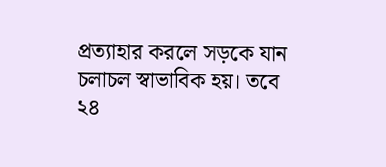প্রত্যাহার করলে সড়কে যান চলাচল স্বাভাবিক হয়। তবে ২৪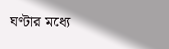ঘণ্টার মধ্যে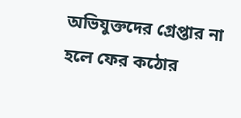অভিযুক্তদের গ্রেপ্তার না হলে ফের কঠোর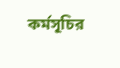কর্মসূচির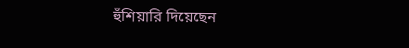হুঁশিয়ারি দিয়েছেন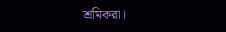শ্রমিকরা।